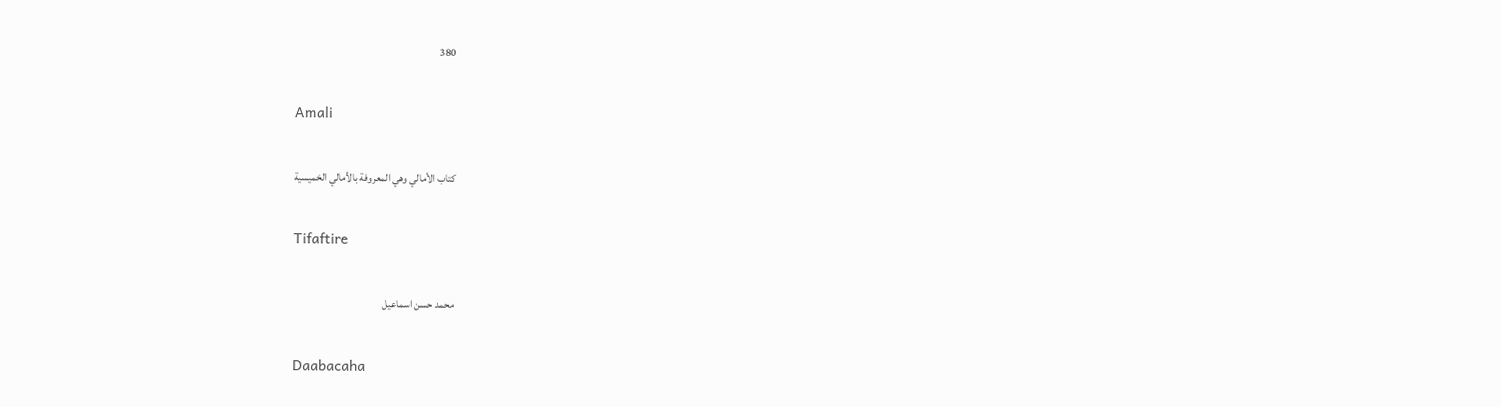380

Amali

كتاب الأمالي وهي المعروفة بالأمالي الخميسية

Tifaftire

محمد حسن اسماعيل

Daabacaha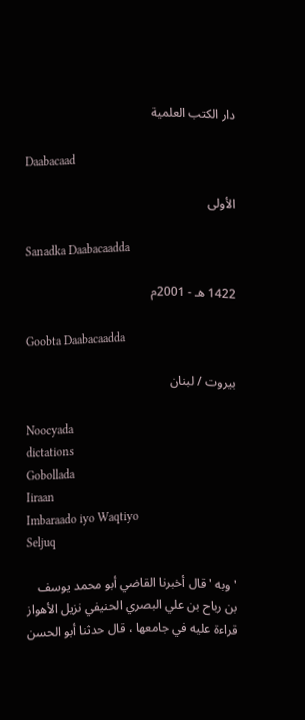دار الكتب العلمية

Daabacaad

الأولى

Sanadka Daabacaadda

1422 هـ - 2001م

Goobta Daabacaadda

بيروت / لبنان

Noocyada
dictations
Gobollada
Iiraan
Imbaraado iyo Waqtiyo
Seljuq

' وبه ' قال أخبرنا القاضي أبو محمد يوسف بن رباح بن علي البصري الحنيفي نزيل الأهواز قراءة عليه في جامعها ، قال حدثنا أبو الحسن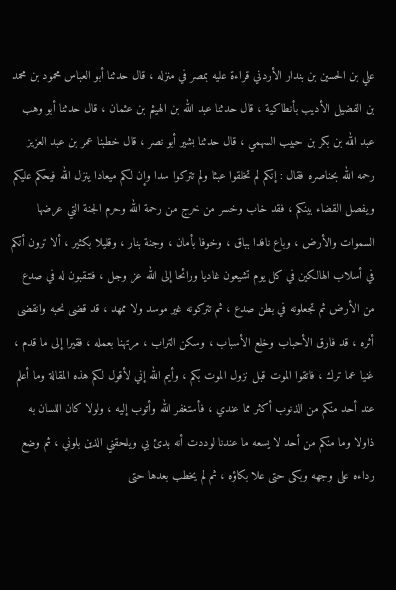علي بن الحسين بن بندار الأردني قراءة عليه بمصر في منزله ، قال حدثنا أبو العباس محمود بن محمد بن الفضيل الأديب بأنطاكية ، قال حدثنا عبد الله بن الهيثم بن عثمان ، قال حدثنا أبو وهب عبد الله بن بكر بن حبيب السهمي ، قال حدثنا بشير أبو نصر ، قال خطبنا عمر بن عبد العزيز رحمه الله بحناصره فقال : إنكم لم تخلقوا عبثا ولم تتركوا سدا وإن لكم ميعادا ينزل الله فيحكم عليكم ويفصل القضاء بينكم ، فقد خاب وخسر من خرج من رحمة الله وحرم الجنة التي عرضها السموات والأرض ، وباع نافدا بباق ، وخوفا بأمان ، وجنة بنار ، وقليلا بكثير ، ألا ترون أنكم في أسلاب الهالكين في كل يوم تشيعون غاديا ورائحا إلى الله عز وجل ، فتنقبون له في صدع من الأرض ثم تجعلونه في بطن صدع ، ثم تتركونه غير موسد ولا ممهد ، قد قضى نحبه وانقضى أثره ، قد فارق الأحباب وخلع الأسباب ، وسكن التراب ، مرتهنا بعمله ، فقيرا إلى ما قدم ، غنيا عما ترك ، فاتقوا الموت قبل نزول الموت بكم ، وأيم الله إني لأقول لكم هذه المقالة وما أعلم عند أحد منكم من الذنوب أكثر مما عندي ، فأستغفر الله وأتوب إليه ، ولولا كان اللسان به ذاولا وما منكم من أحد لا يسعه ما عندنا لوددت أنه بدئ بي ويلحقني الذين بلوني ، ثم وضع رداءه على وجهه وبكى حتى علا بكاؤه ، ثم لم يخطب بعدها حتى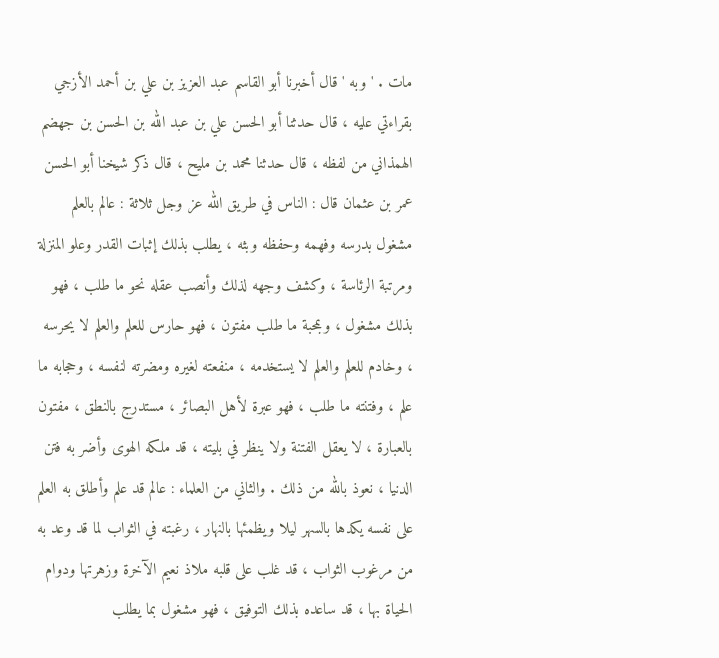مات . ' وبه ' قال أخبرنا أبو القاسم عبد العزيز بن علي بن أحمد الأزجي بقراءتي عليه ، قال حدثنا أبو الحسن علي بن عبد الله بن الحسن بن جهضم الهمذاني من لفظه ، قال حدثنا محمد بن مليح ، قال ذكر شيخنا أبو الحسن عمر بن عثمان قال : الناس في طريق الله عز وجل ثلاثة : عالم بالعلم مشغول بدرسه وفهمه وحفظه وبثه ، يطلب بذلك إثبات القدر وعلو المنزلة ومرتبة الرئاسة ، وكشف وجهه لذلك وأنصب عقله نحو ما طلب ، فهو بذلك مشغول ، وبمحبة ما طلب مفتون ، فهو حارس للعلم والعلم لا يحرسه ، وخادم للعلم والعلم لا يستخدمه ، منفعته لغيره ومضرته لنفسه ، وحجابه ما علم ، وفتنته ما طلب ، فهو عبرة لأهل البصائر ، مستدرج بالنطق ، مفتون بالعبارة ، لا يعقل الفتنة ولا ينظر في بليته ، قد ملكه الهوى وأضر به فتن الدنيا ، نعوذ بالله من ذلك . والثاني من العلماء : عالم قد علم وأطلق به العلم على نفسه يكدها بالسهر ليلا ويظمئها بالنهار ، رغبته في الثواب لما قد وعد به من مرغوب الثواب ، قد غلب على قلبه ملاذ نعيم الآخرة وزهرتها ودوام الحياة بها ، قد ساعده بذلك التوفيق ، فهو مشغول بما يطلب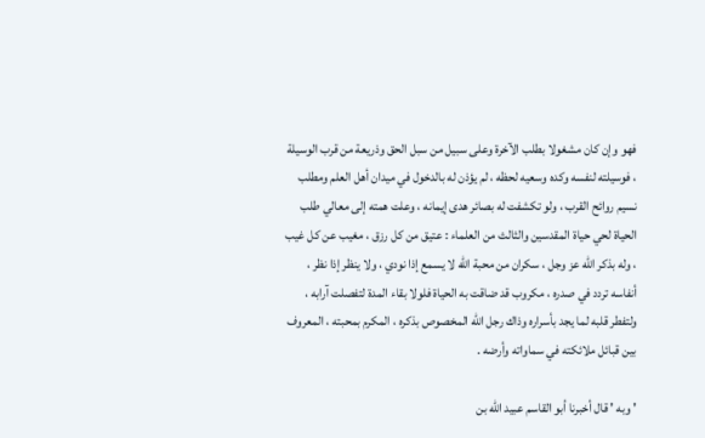فهو وإن كان مشغولا بطلب الآخرة وعلى سبيل من سبل الحق وذريعة من قرب الوسيلة ، فوسيلته لنفسه وكده وسعيه لحظه ، لم يؤذن له بالدخول في ميدان أهل العلم ومطلب نسيم روائح القرب ، ولو تكشفت له بصائر هدى إيمانه ، وعلت همته إلى معالي طلب الحياة لحي حياة المقدسين والثالث من العلماء : عتيق من كل رزق ، مغيب عن كل غيب ، وله بذكر الله عز وجل ، سكران من محبة الله لا يسمع إذا نودي ، ولا ينظر إذا نظر ، أنفاسه تردد في صدره ، مكروب قد ضاقت به الحياة فلولا بقاء المدة لتفصلت آرابه ، ولتفطر قلبه لما يجد بأسراره وذاك رجل الله المخصوص بذكره ، المكرم بمحبته ، المعروف بين قبائل ملائكته في سماواته وأرضه .

' وبه ' قال أخبرنا أبو القاسم عبيد الله بن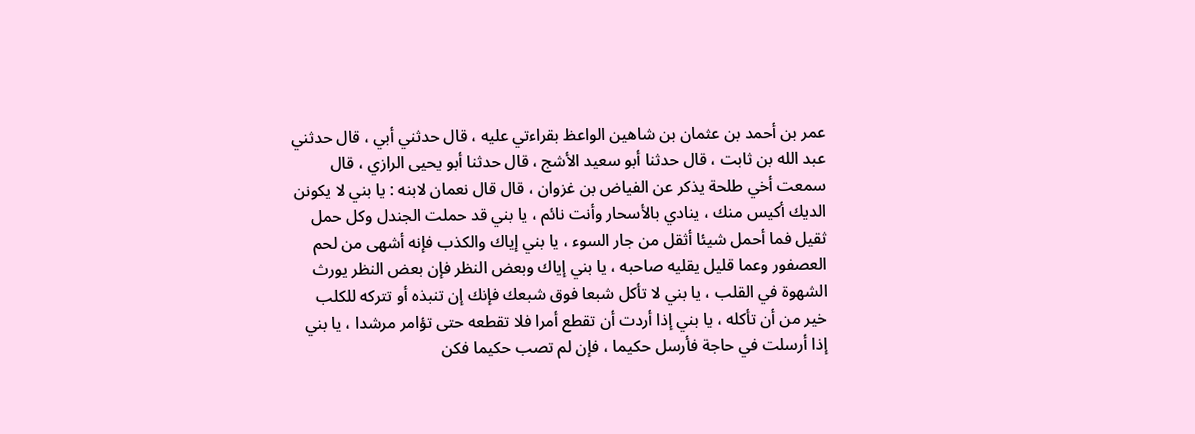عمر بن أحمد بن عثمان بن شاهين الواعظ بقراءتي عليه ، قال حدثني أبي ، قال حدثني عبد الله بن ثابت ، قال حدثنا أبو سعيد الأشج ، قال حدثنا أبو يحيى الرازي ، قال سمعت أخي طلحة يذكر عن الفياض بن غزوان ، قال قال نعمان لابنه : يا بني لا يكونن الديك أكيس منك ، ينادي بالأسحار وأنت نائم ، يا بني قد حملت الجندل وكل حمل ثقيل فما أحمل شيئا أثقل من جار السوء ، يا بني إياك والكذب فإنه أشهى من لحم العصفور وعما قليل يقليه صاحبه ، يا بني إياك وبعض النظر فإن بعض النظر يورث الشهوة في القلب ، يا بني لا تأكل شبعا فوق شبعك فإنك إن تنبذه أو تتركه للكلب خير من أن تأكله ، يا بني إذا أردت أن تقطع أمرا فلا تقطعه حتى تؤامر مرشدا ، يا بني إذا أرسلت في حاجة فأرسل حكيما ، فإن لم تصب حكيما فكن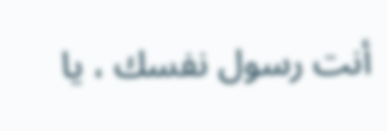أنت رسول نفسك ، يا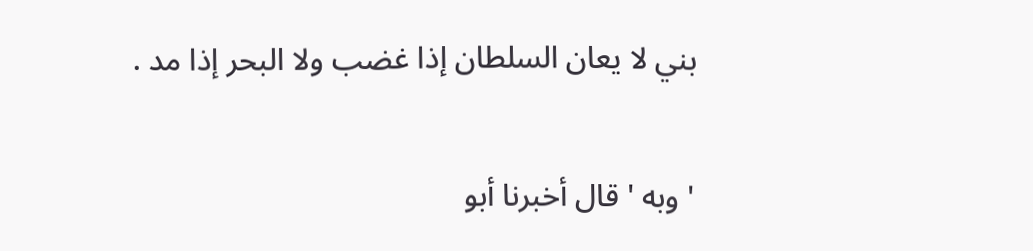بني لا يعان السلطان إذا غضب ولا البحر إذا مد .

' وبه ' قال أخبرنا أبو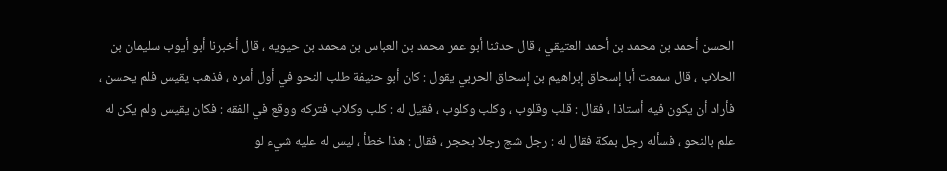الحسن أحمد بن محمد بن أحمد العتيقي ، قال حدثنا أبو عمر محمد بن العباس بن محمد بن حيويه ، قال أخبرنا أبو أيوب سليمان بن الحلاب ، قال سمعت أبا إسحاق إبراهيم بن إسحاق الحربي يقول : كان أبو حنيفة طلب النحو في أول أمره ، فذهب يقيس فلم يحسن ، فأراد أن يكون فيه أستاذا ، فقال : قلب وقلوب ، وكلب وكلوب ، فقيل له : كلب وكلاب فتركه ووقع في الفقه : فكان يقيس ولم يكن له علم بالنحو ، فسأله رجل بمكة فقال له : رجل شج رجلا بحجر ، فقال : هذا خطأ ، ليس له عليه شيء لو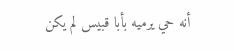أنه حي يرميه بأبا قبيس لم يكن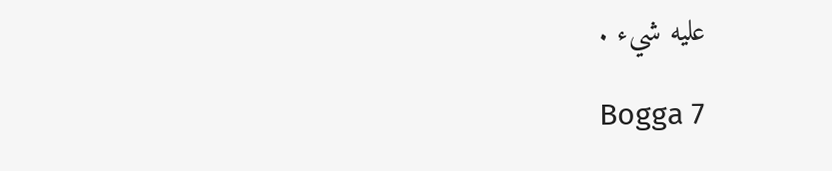عليه شيء .

Bogga 7